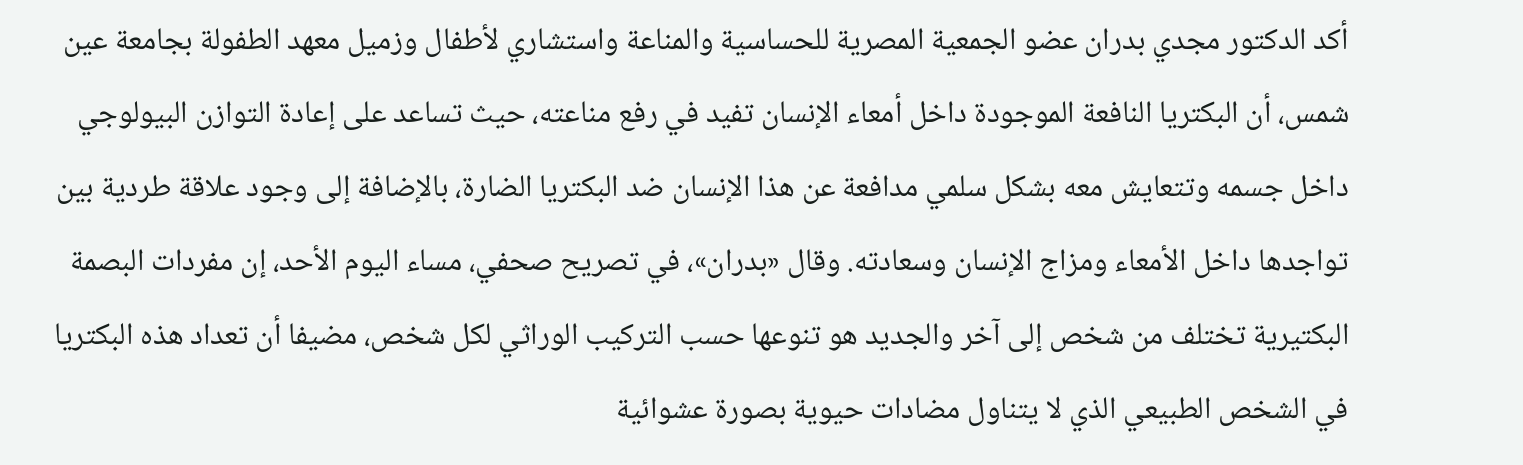أكد الدكتور مجدي بدران عضو الجمعية المصرية للحساسية والمناعة واستشاري لأطفال وزميل معهد الطفولة بجامعة عين شمس، أن البكتريا النافعة الموجودة داخل أمعاء الإنسان تفيد في رفع مناعته، حيث تساعد على إعادة التوازن البيولوجي داخل جسمه وتتعايش معه بشكل سلمي مدافعة عن هذا الإنسان ضد البكتريا الضارة، بالإضافة إلى وجود علاقة طردية بين تواجدها داخل الأمعاء ومزاج الإنسان وسعادته. وقال «بدران»، في تصريح صحفي، مساء اليوم الأحد، إن مفردات البصمة البكتيرية تختلف من شخص إلى آخر والجديد هو تنوعها حسب التركيب الوراثي لكل شخص، مضيفا أن تعداد هذه البكتريا في الشخص الطبيعي الذي لا يتناول مضادات حيوية بصورة عشوائية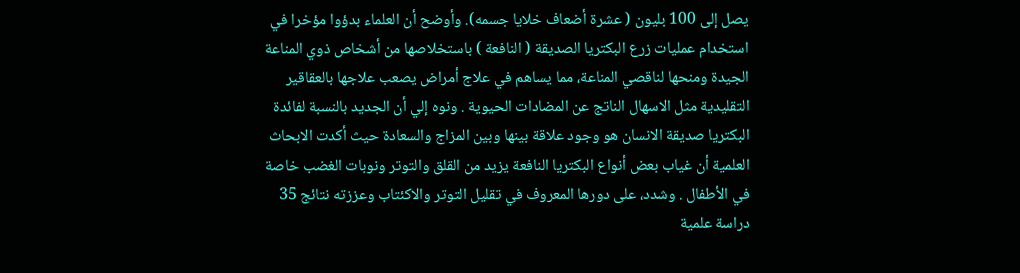يصل إلى 100 بليون ( عشرة أضعاف خلايا جسمه). وأوضح أن العلماء بدؤوا مؤخرا في استخدام عمليات زرع البكتريا الصديقة ( النافعة ) باستخلاصها من أشخاص ذوي المناعة الجيدة ومنحها لناقصي المناعة، مما يساهم في علاج أمراض يصعب علاجها بالعقاقير التقليدية مثل الاسهال الناتج عن المضادات الحيوية . ونوه إلي أن الجديد بالنسبة لفائدة البكتريا صديقة الانسان هو وجود علاقة بينها وبين المزاج والسعادة حيث أكدت الابحاث العلمية أن غياب بعض أنواع البكتريا النافعة يزيد من القلق والتوتر ونوبات الغضب خاصة في الأطفال . وشدد، على دورها المعروف في تقليل التوتر والاكئتاب وعززته نتائج 35 دراسة علمية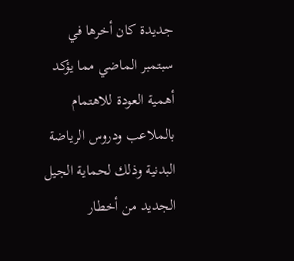جديدة كان أخرها في سبتمبر الماضي مما يؤكد أهمية العودة للاهتمام بالملاعب ودروس الرياضة البدنية وذلك لحماية الجيل الجديد من أخطار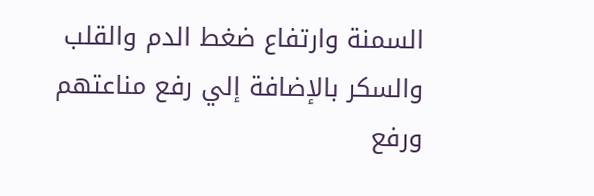السمنة وارتفاع ضغط الدم والقلب والسكر بالإضافة إلي رفع مناعتهم ورفع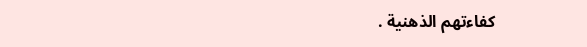كفاءتهم الذهنية .